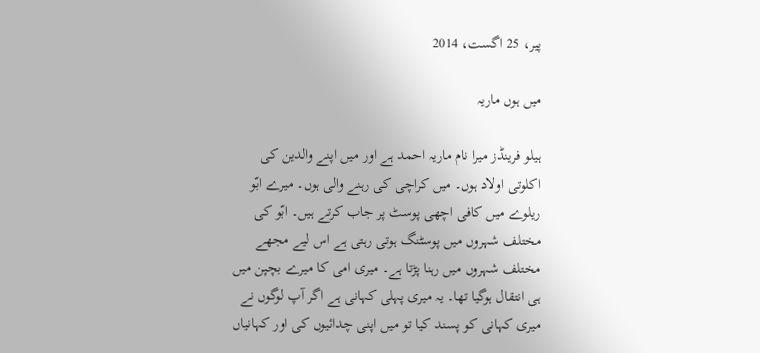پیر، 25 اگست، 2014

میں ہوں ماریہ

ہیلو فرینڈز میرا نام ماریہ احمد ہے اور میں اپنے والدین کی اکلوتی اولاد ہوں۔ میں کراچی کی رہنے والی ہوں۔ میرے ابّو ریلوے میں کافی اچھی پوسٹ پر جاب کرتے ہیں۔ ابّو کی مختلف شہروں میں پوسٹنگ ہوتی رہتی ہے اس لیے مجھے مختلف شہروں میں رہنا پڑتا ہے۔ میری امی کا میرے بچپن میں ہی انتقال ہوگیا تھا۔ یہ میری پہلی کہانی ہے اگر آپ لوگوں نے میری کہانی کو پسند کیا تو میں اپنی چدائیوں کی اور کہانیاں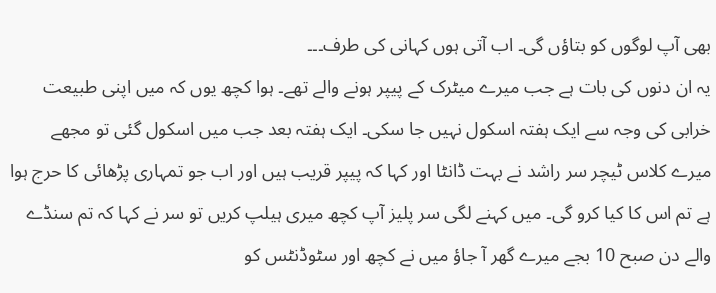بھی آپ لوگوں کو بتاؤں گی۔ اب آتی ہوں کہانی کی طرف۔۔۔
یہ ان دنوں کی بات ہے جب میرے میٹرک کے پیپر ہونے والے تھے۔ ہوا کچھ یوں کہ میں اپنی طبیعت خرابی کی وجہ سے ایک ہفتہ اسکول نہیں جا سکی۔ ایک ہفتہ بعد جب میں اسکول گئی تو مجھے میرے کلاس ٹیچر سر راشد نے بہت ڈانٹا اور کہا کہ پیپر قریب ہیں اور اب جو تمہاری پڑھائی کا حرج ہوا ہے تم اس کا کیا کرو گی۔ میں کہنے لگی سر پلیز آپ کچھ میری ہیلپ کریں تو سر نے کہا کہ تم سنڈے والے دن صبح 10 بجے میرے گھر آ جاؤ میں نے کچھ اور سٹوڈنٹس کو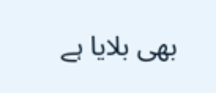بھی بلایا ہے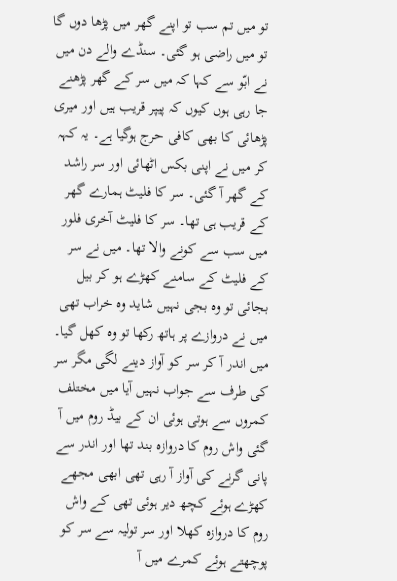تو میں تم سب تو اپنے گھر میں پڑھا دوں گا تو میں راضی ہو گئی۔ سنڈے والے دن میں نے ابّو سے کہا کہ میں سر کے گھر پڑھنے جا رہی ہوں کیوں کہ پیپر قریب ہیں اور میری پڑھائی کا بھی کافی حرج ہوگیا ہے۔ یہ کہہ کر میں نے اپنی بکس اٹھائی اور سر راشد کے گھر آ گئی۔ سر کا فلیٹ ہمارے گھر کے قریب ہی تھا۔ سر کا فلیٹ آخری فلور میں سب سے کونے والا تھا۔ میں نے سر کے فلیٹ کے سامنے کھڑے ہو کر بیل بجائی تو وہ بجی نہیں شاید وہ خراب تھی میں نے دروازے پر ہاتھ رکھا تو وہ کھل گیا۔ میں اندر آ کر سر کو آواز دینے لگی مگر سر کی طرف سے جواب نہیں آیا میں مختلف کمروں سے ہوتی ہوئی ان کے بیڈ روم میں آ گئی واش روم کا دروازہ بند تھا اور اندر سے پانی گرنے کی آواز آ رہی تھی ابھی مجھے کھڑے ہوئے کچھ دیر ہوئی تھی کے واش روم کا دروازہ کھلا اور سر تولیہ سے سر کو پوچھتے ہوئے کمرے میں آ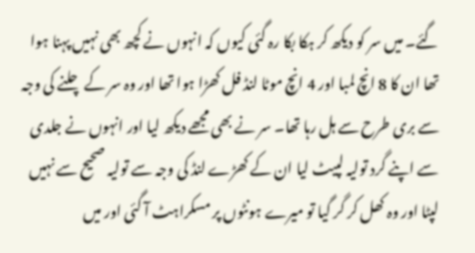گئے۔ میں سر کو دیکھ کر ہکا بکا رہ گئی کیوں کہ انہوں نے کچھ بھی نہیں پہنا ہوا تھا ان کا 8 انچ لمبا اور 4 انچ موٹا لنڈ فل کھڑا ہوا تھا اور وہ سر کے چلنے کی وجہ سے بری طرح سے ہل رہا تھا۔ سر نے بھی مجھے دیکھ لیا اور انہوں نے جلدی سے اپنے گرد تولیہ لپیٹ لیا ان کے کھڑے لنڈ کی وجہ سے تولیہ صحیح سے نہیں لپٹا اور وہ کھل کر گر گیا تو میرے ہونٹوں پر مسکراہٹ آ گئی اور میں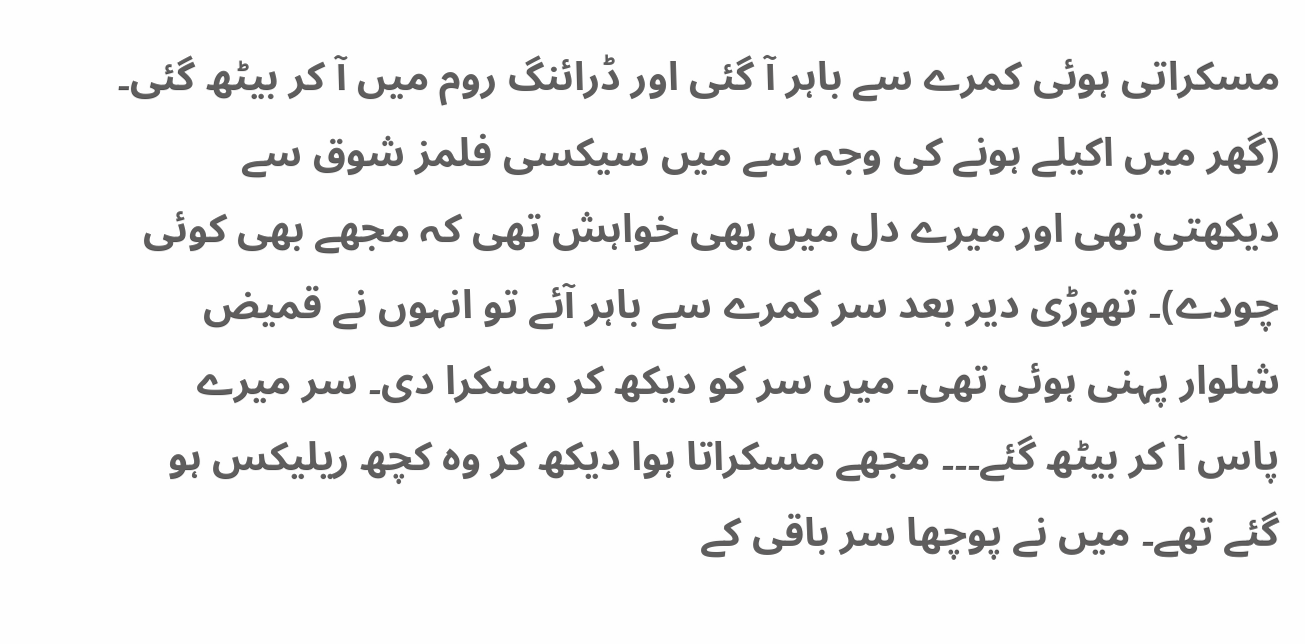مسکراتی ہوئی کمرے سے باہر آ گئی اور ڈرائنگ روم میں آ کر بیٹھ گئی۔ (گھر میں اکیلے ہونے کی وجہ سے میں سیکسی فلمز شوق سے دیکھتی تھی اور میرے دل میں بھی خواہش تھی کہ مجھے بھی کوئی چودے)۔ تھوڑی دیر بعد سر کمرے سے باہر آئے تو انہوں نے قمیض شلوار پہنی ہوئی تھی۔ میں سر کو دیکھ کر مسکرا دی۔ سر میرے پاس آ کر بیٹھ گئے۔۔۔ مجھے مسکراتا ہوا دیکھ کر وہ کچھ ریلیکس ہو گئے تھے۔ میں نے پوچھا سر باقی کے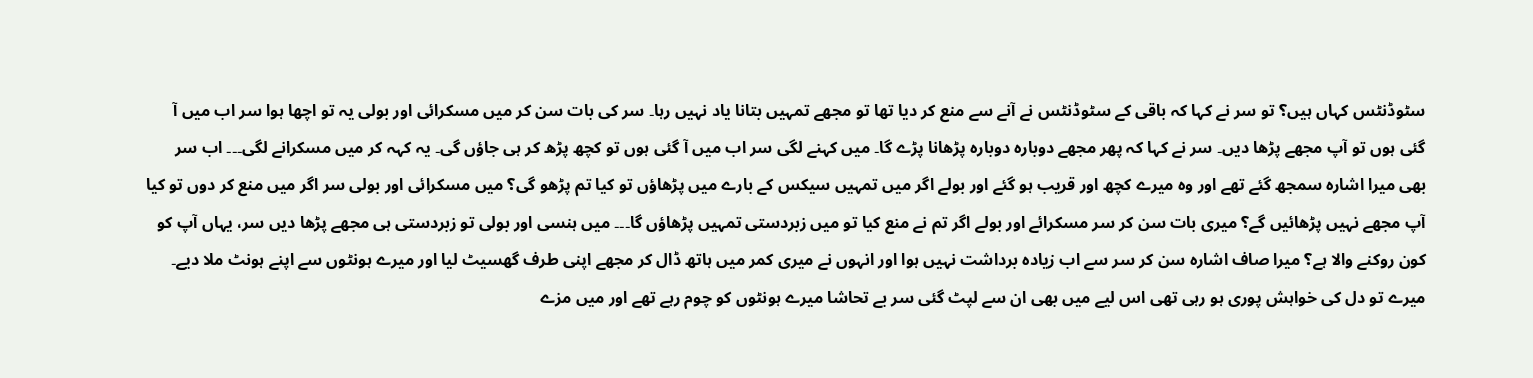سٹوڈنٹس کہاں ہیں؟ تو سر نے کہا کہ باقی کے سٹوڈنٹس نے آنے سے منع کر دیا تھا تو مجھے تمہیں بتانا یاد نہیں رہا۔ سر کی بات سن کر میں مسکرائی اور بولی یہ تو اچھا ہوا سر اب میں آ گئی ہوں تو آپ مجھے پڑھا دیں۔ سر نے کہا کہ پھر مجھے دوبارہ دوبارہ پڑھانا پڑے گا۔ میں کہنے لگی سر اب میں آ گئی ہوں تو کچھ پڑھ کر ہی جاؤں گی۔ یہ کہہ کر میں مسکرانے لگی۔۔۔ اب سر بھی میرا اشارہ سمجھ گئے تھے اور وہ میرے کچھ اور قریب ہو گئے اور بولے اگر میں تمہیں سیکس کے بارے میں پڑھاؤں تو کیا تم پڑھو گی؟ میں مسکرائی اور بولی سر اگر میں منع کر دوں تو کیا آپ مجھے نہیں پڑھائیں گے؟ میری بات سن کر سر مسکرائے اور بولے اگر تم نے منع کیا تو میں زبردستی تمہیں پڑھاؤں گا۔۔۔ میں ہنسی اور بولی تو زبردستی ہی مجھے پڑھا دیں سر، یہاں آپ کو کون روکنے والا ہے؟ میرا صاف اشارہ سن کر سر سے اب زیادہ برداشت نہیں ہوا اور انہوں نے میری کمر میں ہاتھ ڈال کر مجھے اپنی طرف گھسیٹ لیا اور میرے ہونٹوں سے اپنے ہونٹ ملا دیے۔ میرے تو دل کی خواہش پوری ہو رہی تھی اس لیے میں بھی ان سے لپٹ گئی سر بے تحاشا میرے ہونٹوں کو چوم رہے تھے اور میں مزے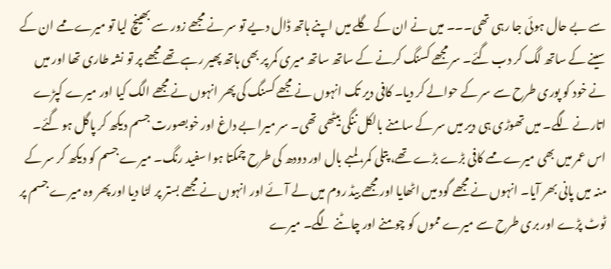سے بے حال ہوئی جا رہی تھی۔۔۔ میں نے ان کے گلے میں اپنے ہاتھ ڈال دیے تو سر نے مجھے زور سے بھینچ لیا تو میرے ممے ان کے سینے کے ساتھ لگ کر دب گئے۔ سر مجھے کسنگ کرنے کے ساتھ ساتھ میری کمر پر بھی ہاتھ پھیر رہے تھے مجھے پر تو نشہ طاری تھا اور میں نے خود کو پوری طرح سے سر کے حوالے کر دیا۔ کافی دیر تک انہوں نے مجھے کسنگ کی پھر انہوں نے مجھے الگ کیا اور میرے کپڑے اتارنے لگے۔ میں تھوڑی ہی دیر میں سر کے سامنے بالکل ننگی بیٹھی تھی۔ سر میرا بے داغ اور خوبصورت جسم دیکھ کر پاگل ہو گئے۔ اس عمر میں بھی میرے ممے کافی بڑے بڑے تھے، پتلی کمر، لمبے بال اور دودھ کی طرح چمکتا ہوا سفید رنگ۔ میرے جسم کو دیکھ کر سر کے منہ میں پانی بھر آیا۔ انہوں نے مجھے گود میں اٹھایا اور مجھے بیڈ روم میں لے آئے اور انہوں نے مجھے بستر پر لٹا دیا اور پھر وہ میرے جسم پر ٹوٹ پڑے اور بری طرح سے میرے مموں کو چومنے اور چاٹنے لگے۔ میرے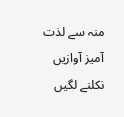منہ سے لذت آمیز آوازیں نکلنے لگیں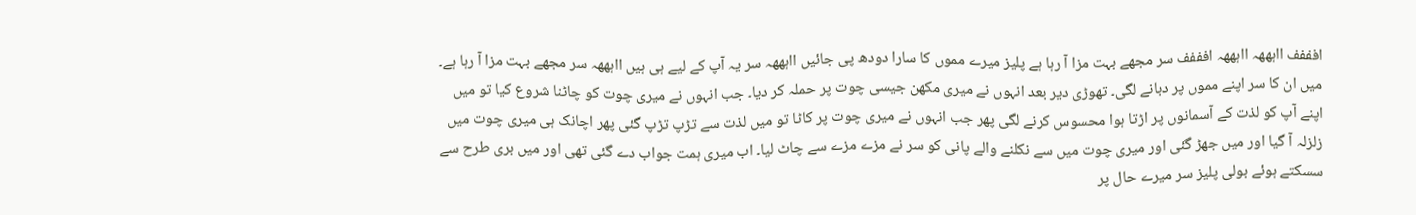افففف ااہھھہ ااہھھہ افففف سر مجھے بہت مزا آ رہا ہے پلیز میرے مموں کا سارا دودھ پی جائیں ااہھھہ سر یہ آپ کے لیے ہی ہیں ااہھھہ سر مجھے بہت مزا آ رہا ہے۔ میں ان کا سر اپنے مموں پر دبانے لگی۔ تھوڑی دیر بعد انہوں نے میری مکھن جیسی چوت پر حملہ کر دیا۔ جب انہوں نے میری چوت کو چاٹنا شروع کیا تو میں اپنے آپ کو لذت کے آسمانوں پر اڑتا ہوا محسوس کرنے لگی پھر جب انہوں نے میری چوت پر کاٹا تو میں لذت سے تڑپ تڑپ گئی پھر اچانک ہی میری چوت میں زلزلہ آ گیا اور میں جھڑ گئی اور میری چوت میں سے نکلنے والے پانی کو سر نے مزے مزے سے چاٹ لیا۔ اب میری ہمت جواب دے گئی تھی اور میں بری طرح سے سسکتے ہوئے بولی پلیز سر میرے حال پر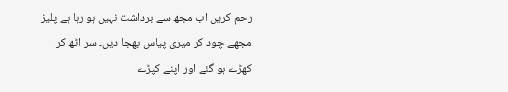رحم کریں اب مجھ سے برداشت نہیں ہو رہا ہے پلیز مجھے چود کر میری پیاس بھجا دیں۔ سر اٹھ کر کھڑے ہو گئے اور اپنے کپڑے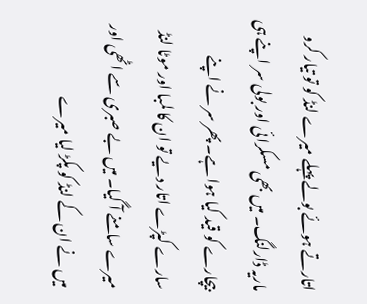اتارتے ہوئے بولے پہلے میرے لنڈ کو تو تیار کرو ماریہ ڈارلنگ۔ میں بھی مسکرائی اور بولی سر اپنے ہی بیچارے کو قید کیا ہوا ہے۔ پھر سر نے اپنے سارے کپڑے اتار دیے تو ان کا لمبا اور موٹا لنڈ میرے سامنے آ گیا۔ میں بے صبری سے اٹھی اور میں نے ان کے لنڈ کو پکڑ لیا میرے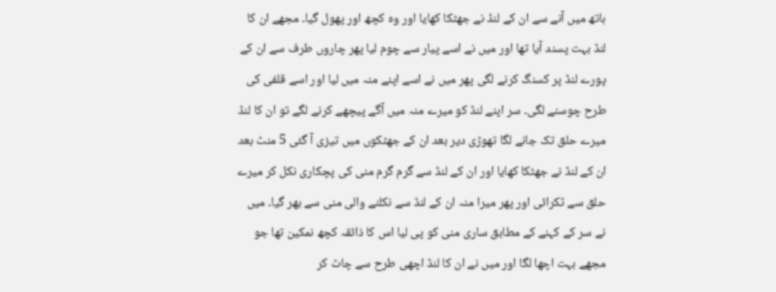ہاتھ میں آنے سے ان کے لنڈ نے جھٹکا کھایا اور وہ کچھ اور پھول گیا۔ مجھے ان کا لنڈ بہت پسند آیا تھا اور میں نے اسے پیار سے چوم لیا پھر چاروں طرف سے ان کے پورے لنڈ پر کسنگ کرنے لگی پھر میں نے اسے اپنے منہ میں لیا اور اسے قلفی کی طرح چوسنے لگی۔ سر اپنے لنڈ کو میرے منہ میں آگے پیچھے کرنے لگے تو ان کا لنڈ میرے حلق تک جانے لگا تھوڑی دیر بعد ان کے جھٹکوں میں تیزی آ گئی 5 منٹ بعد ان کے لنڈ نے جھٹکا کھایا اور ان کے لنڈ سے گرم گرم منی کی پچکاری نکل کر میرے حلق سے ٹکرائی اور پھر میرا منہ ان کے لنڈ سے نکلنے والی منی سے بھر گیا۔ میں نے سر کے کہنے کے مطابق ساری منی کو پی لیا اس کا ذائقہ کچھ نمکین تھا جو مجھے بہت اچھا لگا اور میں نے ان کا لنڈ اچھی طرح سے چاٹ کر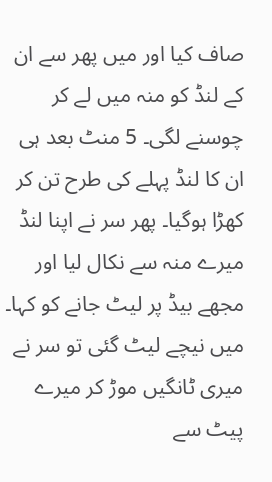صاف کیا اور میں پھر سے ان کے لنڈ کو منہ میں لے کر چوسنے لگی۔ 5 منٹ بعد ہی ان کا لنڈ پہلے کی طرح تن کر کھڑا ہوگیا۔ پھر سر نے اپنا لنڈ میرے منہ سے نکال لیا اور مجھے بیڈ پر لیٹ جانے کو کہا۔ میں نیچے لیٹ گئی تو سر نے میری ٹانگیں موڑ کر میرے پیٹ سے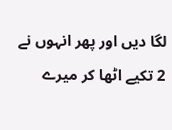لگا دیں اور پھر انہوں نے 2 تکیے اٹھا کر میرے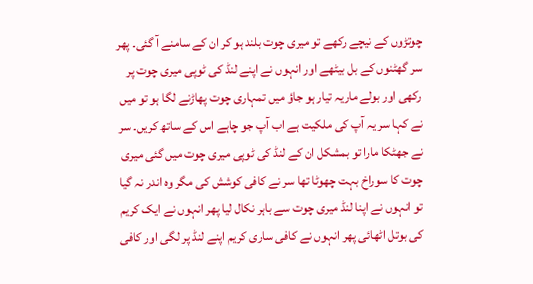چوتڑوں کے نیچے رکھے تو میری چوت بلند ہو کر ان کے سامنے آ گئی۔ پھر سر گھٹنوں کے بل بیٹھے اور انہوں نے اپنے لنڈ کی ٹوپی میری چوت پر رکھی اور بولے ماریہ تیار ہو جاؤ میں تمہاری چوت پھاڑنے لگا ہو تو میں نے کہا سر یہ آپ کی ملکیت ہے اب آپ جو چاہے اس کے ساتھ کریں۔ سر نے جھٹکا مارا تو بمشکل ان کے لنڈ کی ٹوپی میری چوت میں گئی میری چوت کا سوراخ بہت چھوٹا تھا سر نے کافی کوشش کی مگر وہ اندر نہ گیا تو انہوں نے اپنا لنڈ میری چوت سے باہر نکال لیا پھر انہوں نے ایک کریم کی بوتل اٹھائی پھر انہوں نے کافی ساری کریم اپنے لنڈ پر لگی اور کافی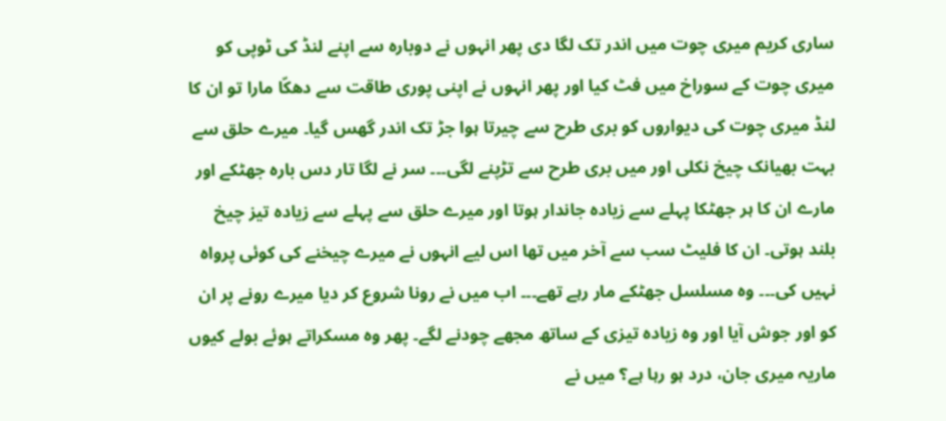ساری کریم میری چوت میں اندر تک لگا دی پھر انہوں نے دوبارہ سے اپنے لنڈ کی ٹوپی کو میری چوت کے سوراخ میں فٹ کیا اور پھر انہوں نے اپنی پوری طاقت سے دھکّا مارا تو ان کا لنڈ میری چوت کی دیواروں کو بری طرح سے چیرتا ہوا جڑ تک اندر گھس گیا۔ میرے حلق سے بہت بھیانک چیخ نکلی اور میں بری طرح سے تڑپنے لگی۔۔۔ سر نے لگا تار دس بارہ جھٹکے اور مارے ان کا ہر جھٹکا پہلے سے زیادہ جاندار ہوتا اور میرے حلق سے پہلے سے زیادہ تیز چیخ بلند ہوتی۔ ان کا فلیٹ سب سے آخر میں تھا اس لیے انہوں نے میرے چیخنے کی کوئی پرواہ نہیں کی۔۔۔ وہ مسلسل جھٹکے مار رہے تھے۔۔۔ اب میں نے رونا شروع کر دیا میرے رونے پر ان کو اور جوش آیا اور وہ زیادہ تیزی کے ساتھ مجھے چودنے لگے۔ پھر وہ مسکراتے ہوئے بولے کیوں ماریہ میری جان، درد ہو رہا ہے؟ میں نے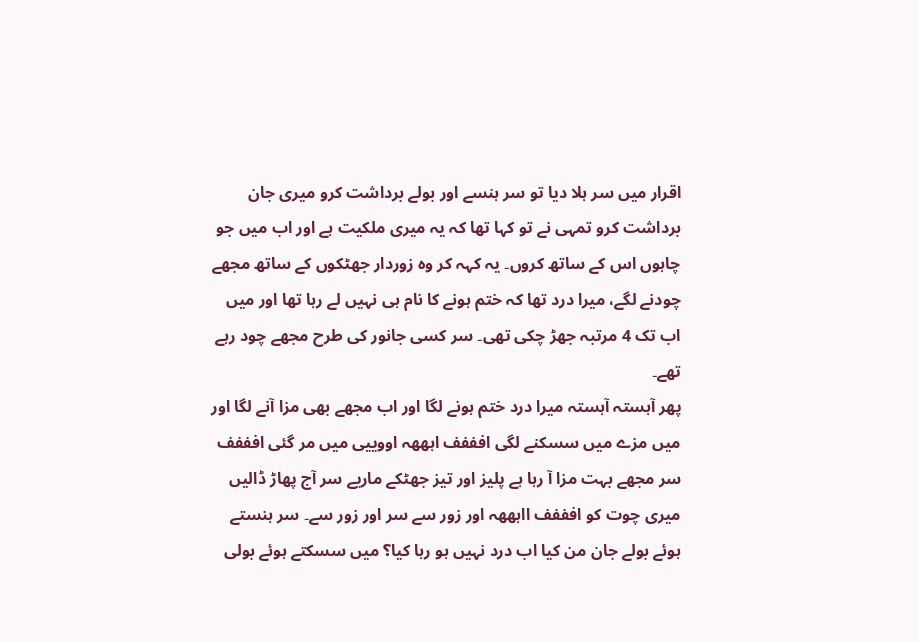اقرار میں سر ہلا دیا تو سر ہنسے اور بولے برداشت کرو میری جان برداشت کرو تمہی نے تو کہا تھا کہ یہ میری ملکیت ہے اور اب میں جو چاہوں اس کے ساتھ کروں۔ یہ کہہ کر وہ زوردار جھٹکوں کے ساتھ مجھے چودنے لگے، میرا درد تھا کہ ختم ہونے کا نام ہی نہیں لے رہا تھا اور میں اب تک 4 مرتبہ جھڑ چکی تھی۔ سر کسی جانور کی طرح مجھے چود رہے تھے۔
پھر آہستہ آہستہ میرا درد ختم ہونے لگا اور اب مجھے بھی مزا آنے لگا اور میں مزے میں سسکنے لگی افففف اہھھہ اووییی میں مر گئی افففف سر مجھے بہت مزا آ رہا ہے پلیز اور تیز جھٹکے ماریے سر آج پھاڑ ڈالیں میری چوت کو افففف ااہھھہ اور زور سے سر اور زور سے۔ سر ہنستے ہوئے بولے جان من کیا اب درد نہیں ہو رہا کیا؟ میں سسکتے ہوئے بولی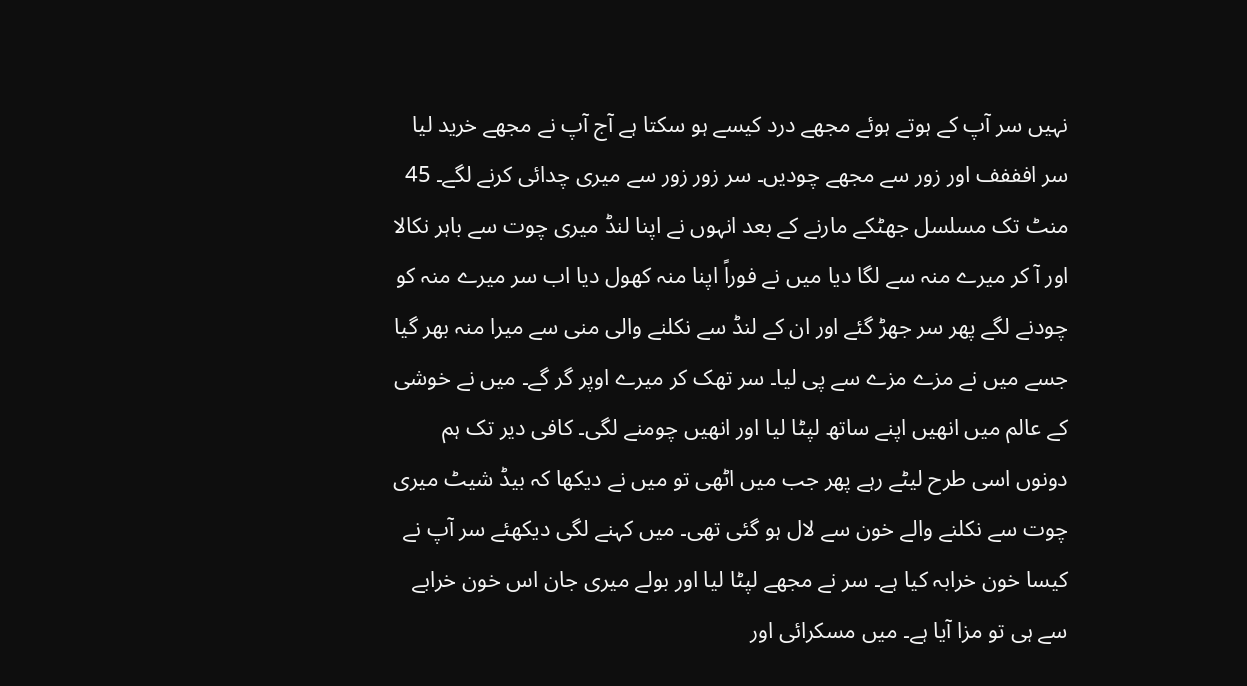نہیں سر آپ کے ہوتے ہوئے مجھے درد کیسے ہو سکتا ہے آج آپ نے مجھے خرید لیا سر افففف اور زور سے مجھے چودیں۔ سر زور زور سے میری چدائی کرنے لگے۔ 45 منٹ تک مسلسل جھٹکے مارنے کے بعد انہوں نے اپنا لنڈ میری چوت سے باہر نکالا اور آ کر میرے منہ سے لگا دیا میں نے فوراً اپنا منہ کھول دیا اب سر میرے منہ کو چودنے لگے پھر سر جھڑ گئے اور ان کے لنڈ سے نکلنے والی منی سے میرا منہ بھر گیا جسے میں نے مزے مزے سے پی لیا۔ سر تھک کر میرے اوپر گر گے۔ میں نے خوشی کے عالم میں انھیں اپنے ساتھ لپٹا لیا اور انھیں چومنے لگی۔ کافی دیر تک ہم دونوں اسی طرح لیٹے رہے پھر جب میں اٹھی تو میں نے دیکھا کہ بیڈ شیٹ میری چوت سے نکلنے والے خون سے لال ہو گئی تھی۔ میں کہنے لگی دیکھئے سر آپ نے کیسا خون خرابہ کیا ہے۔ سر نے مجھے لپٹا لیا اور بولے میری جان اس خون خرابے سے ہی تو مزا آیا ہے۔ میں مسکرائی اور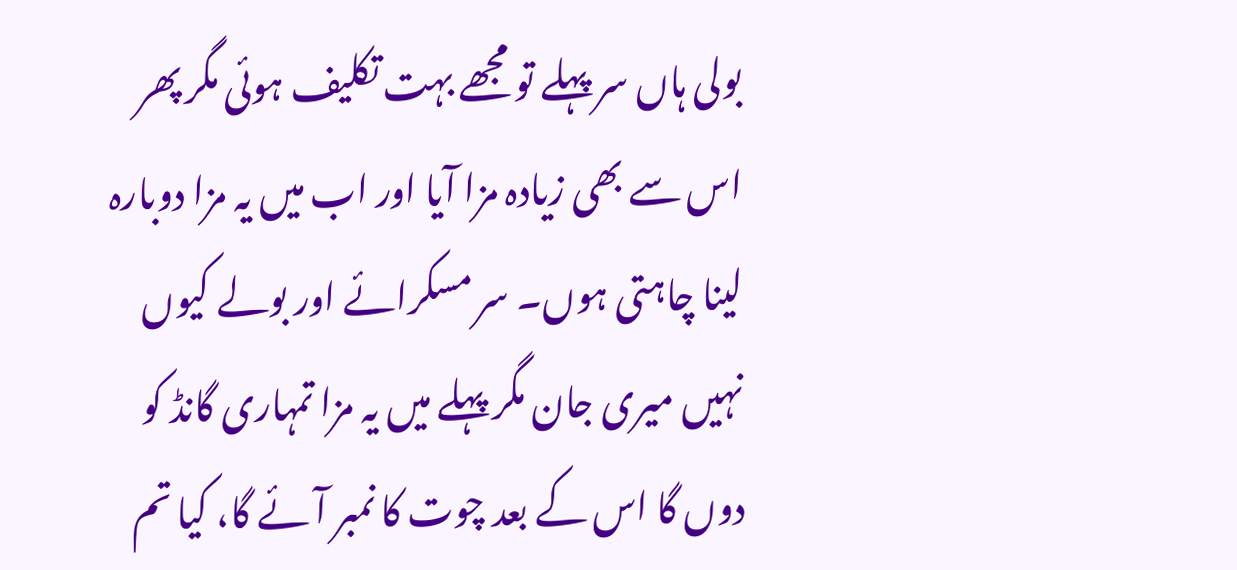بولی ہاں سر پہلے تو مجھے بہت تکلیف ہوئی مگر پھر اس سے بھی زیادہ مزا آیا اور اب میں یہ مزا دوبارہ لینا چاہتی ہوں۔ سر مسکرائے اور بولے کیوں نہیں میری جان مگر پہلے میں یہ مزا تمہاری گانڈ کو دوں گا اس کے بعد چوت کا نمبر آئے گا، کیا تم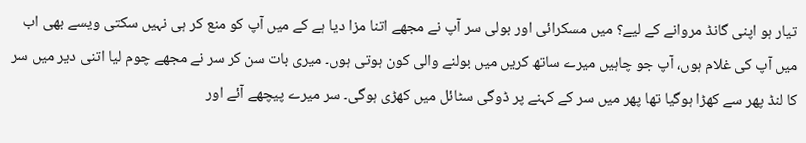تیار ہو اپنی گانڈ مروانے کے لیے؟ میں مسکرائی اور بولی سر آپ نے مجھے اتنا مزا دیا ہے کے میں آپ کو منع کر ہی نہیں سکتی ویسے بھی اب میں آپ کی غلام ہوں، آپ جو چاہیں میرے ساتھ کریں میں بولنے والی کون ہوتی ہوں۔ میری بات سن کر سر نے مجھے چوم لیا اتنی دیر میں سر کا لنڈ پھر سے کھڑا ہوگیا تھا پھر میں سر کے کہنے پر ڈوگی سٹائل میں کھڑی ہوگی۔ سر میرے پیچھے آئے اور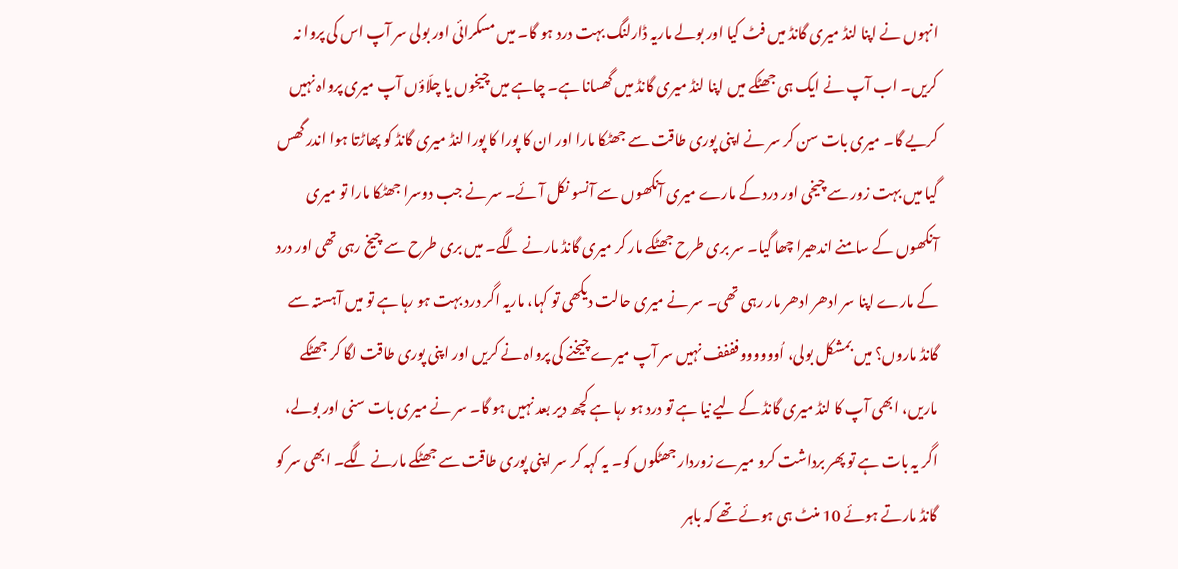انہوں نے اپنا لنڈ میری گانڈ میں فٹ کیا اور بولے ماریہ ڈارلنگ بہت درد ہو گا۔ میں مسکرائی اور بولی سر آپ اس کی پروا نہ کریں۔ اب آپ نے ایک ہی جھٹکے میں اپنا لنڈ میری گانڈ میں گھسانا ہے۔ چاہے میں چیخوں یا چلّاؤں آپ میری پرواہ نہیں کریے گا۔ میری بات سن کر سر نے اپنی پوری طاقت سے جھٹکا مارا اور ان کا پورا کا پورا لنڈ میری گانڈ کو پھاڑتا ہوا اندر گھس گیا میں بہت زور سے چیخی اور درد کے مارے میری آنکھوں سے آنسو نکل آئے۔ سر نے جب دوسرا جھٹکا مارا تو میری آنکھوں کے سامنے اندھیرا چھا گیا۔ سر بری طرح جھٹکے مار کر میری گانڈ مارنے لگے۔ میں بری طرح سے چیخ رہی تھی اور درد کے مارے اپنا سر ادھر ادھر مار رہی تھی۔ سر نے میری حالت دیکھی تو کہا، ماریہ اگر درد بہت ہو رہا ہے تو میں آہستہ سے گانڈ ماروں؟ میں بمشکل بولی، اُووووووفففف نہیں سر آپ میرے چیخنے کی پرواہ نے کریں اور اپنی پوری طاقت لگا کر جھٹکے ماریں، ابھی آپ کا لنڈ میری گانڈ کے لیے نیا ہے تو درد ہو رہا ہے کچھ دیر بعد نہیں ہو گا۔ سر نے میری بات سنی اور بولے، اگر یہ بات ہے تو پھر برداشت کرو میرے زوردار جھٹکوں کو۔ یہ کہہ کر سر اپنی پوری طاقت سے جھٹکے مارنے لگے۔ ابھی سر کو گانڈ مارتے ہوئے 10 منٹ ہی ہوئے تھے کہ باہر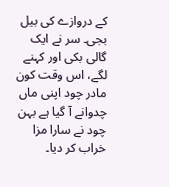کے دروازے کی بیل بجی۔ سر نے ایک گالی بکی اور کہنے لگے، اس وقت کون مادر چود اپنی ماں چدوانے آ گیا ہے بہن چود نے سارا مزا خراب کر دیا۔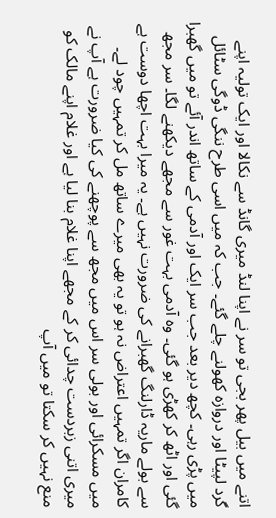اتنے میں بیل پھر بجی تو سر نے اپنا لنڈ میری گانڈ سے نکالا اور ایک تولیہ اپنے گرد لپیٹا اور دروازہ کھولنے چلے گئے۔ جب کہ میں اسی طرح ننگی ڈوگی سٹائل میں پڑی رہی۔ کچھ دیر بعد جب سر ایک اور آدمی کے ساتھ اندر آئے تو میں گھبرا گئی اور اٹھ کر کھڑی ہو گئی۔ وہ آدمی بہت غور سے مجھے دیکھنے لگا۔ سر مجھ سے بولے ماریہ ڈارلنگ گھبرانے کی ضرورت نہیں ہے۔ یہ میرا بہت اچھا دوست ہے کامران اگر تمہیں اعتراض نہ ہو تو یہ بھی میرے ساتھ مل کر تمہیں چود لے۔ میں مسکرائی اور بولی سر اس میں مجھ سے پوچھنے کی کیا ضرورت ہے آپ نے میری اتنی زبردست چدائی کر کے مجھے اپنا غلام بنا لیا ہے اور غلام اپنے مالک کو منع نہیں کر سکتا تو میں آپ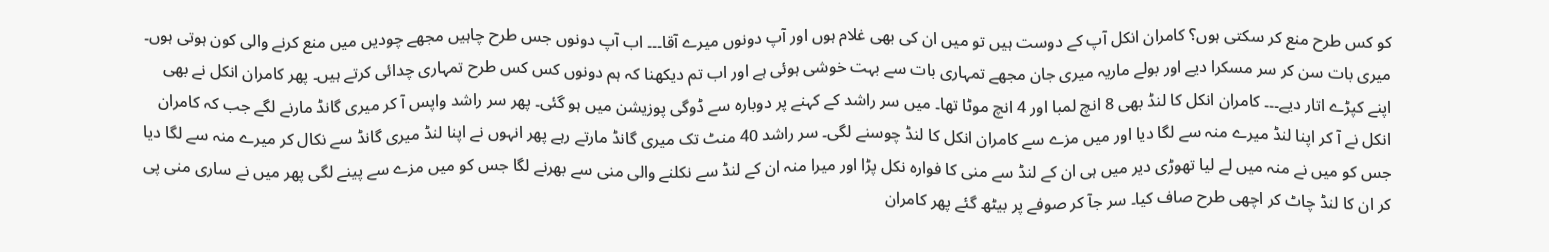کو کس طرح منع کر سکتی ہوں؟ کامران انکل آپ کے دوست ہیں تو میں ان کی بھی غلام ہوں اور آپ دونوں میرے آقا۔۔۔ اب آپ دونوں جس طرح چاہیں مجھے چودیں میں منع کرنے والی کون ہوتی ہوں۔ میری بات سن کر سر مسکرا دیے اور بولے ماریہ میری جان مجھے تمہاری بات سے بہت خوشی ہوئی ہے اور اب تم دیکھنا کہ ہم دونوں کس کس طرح تمہاری چدائی کرتے ہیں۔ پھر کامران انکل نے بھی اپنے کپڑے اتار دیے۔۔۔ کامران انکل کا لنڈ بھی 8 انچ لمبا اور 4 انچ موٹا تھا۔ میں سر راشد کے کہنے پر دوبارہ سے ڈوگی پوزیشن میں ہو گئی۔ پھر سر راشد واپس آ کر میری گانڈ مارنے لگے جب کہ کامران انکل نے آ کر اپنا لنڈ میرے منہ سے لگا دیا اور میں مزے سے کامران انکل کا لنڈ چوسنے لگی۔ سر راشد 40 منٹ تک میری گانڈ مارتے رہے پھر انہوں نے اپنا لنڈ میری گانڈ سے نکال کر میرے منہ سے لگا دیا جس کو میں نے منہ میں لے لیا تھوڑی دیر میں ہی ان کے لنڈ سے منی کا فوارہ نکل پڑا اور میرا منہ ان کے لنڈ سے نکلنے والی منی سے بھرنے لگا جس کو میں مزے سے پینے لگی پھر میں نے ساری منی پی کر ان کا لنڈ چاٹ کر اچھی طرح صاف کیا۔ سر جآ کر صوفے پر بیٹھ گئے پھر کامران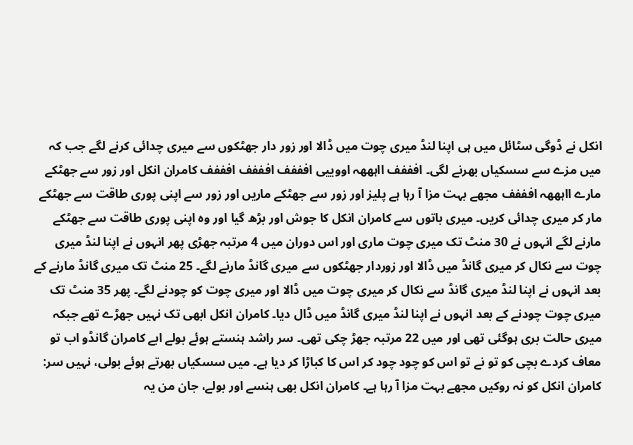انکل نے ڈوگی سٹائل میں ہی اپنا لنڈ میری چوت میں ڈالا اور زور دار جھٹکوں سے میری چدائی کرنے لگے جب کہ میں مزے سے سسکیاں بھرنے لگی۔ افففف ااہھھہ اووییی افففف افففف افففف کامران انکل اور زور سے جھٹکے مارے ااہھھہ افففف مجھے بہت مزا آ رہا ہے پلیز اور زور سے جھٹکے ماریں اور زور سے اپنی پوری طاقت سے جھٹکے مار کر میری چدائی کریں۔ میری باتوں سے کامران انکل کا جوش اور بڑھ گیا اور وہ اپنی پوری طاقت سے جھٹکے مارنے لگے انہوں نے 30 منٹ تک میری چوت ماری اور اس دوران میں 4 مرتبہ جھڑی پھر انہوں نے اپنا لنڈ میری چوت سے نکال کر میری گانڈ میں ڈالا اور زوردار جھٹکوں سے میری گانڈ مارنے لگے۔ 25 منٹ تک میری گانڈ مارنے کے بعد انہوں نے اپنا لنڈ میری گانڈ سے نکال کر میری چوت میں ڈالا اور میری چوت کو چودنے لگے۔ پھر 35 منٹ تک میری چوت چودنے کے بعد انہوں نے اپنا لنڈ میری گانڈ میں ڈال دیا۔ کامران انکل ابھی تک نہیں جھڑے تھے جبکہ میری حالت بری ہوگئی تھی اور میں 22 مرتبہ جھڑ چکی تھی۔ سر راشد ہنستے ہوئے بولے ابے کامران گانڈو اب تو معاف کردے بچی کو تو نے تو اس کو چود چود کر اس کا کباڑا کر دیا ہے۔ میں سسکیاں بھرتے ہوئے بولی، نہیں سر: کامران انکل کو نہ روکیں مجھے بہت مزا آ رہا ہے۔ کامران انکل بھی ہنسے اور بولے، جان من یہ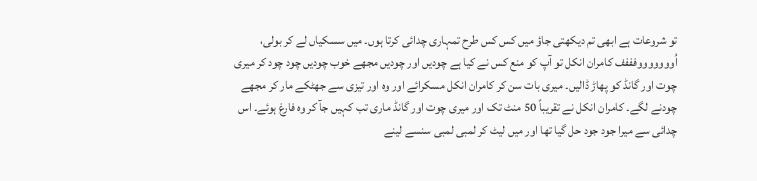تو شروعات ہے ابھی تم دیکھتی جاؤ میں کس کس طرح تمہاری چدائی کرتا ہوں۔ میں سسکیاں لے کر بولی، اُوووووووفففف کامران انکل تو آپ کو منع کس نے کیا ہے چودیں اور چودیں مجھے خوب چودیں چود چود کر میری چوت اور گانڈ کو پھاڑ ڈالیں۔ میری بات سن کر کامران انکل مسکرائے اور وہ اور تیزی سے جھٹکے مار کر مجھے چودنے لگے۔ کامران انکل نے تقریباً 50 منٹ تک اور میری چوت اور گانڈ ماری تب کہیں جآ کر وہ فارغ ہوئے۔ اس چدائی سے میرا جود جود حل گیا تھا اور میں لیٹ کر لمبی لمبی سنسے لینے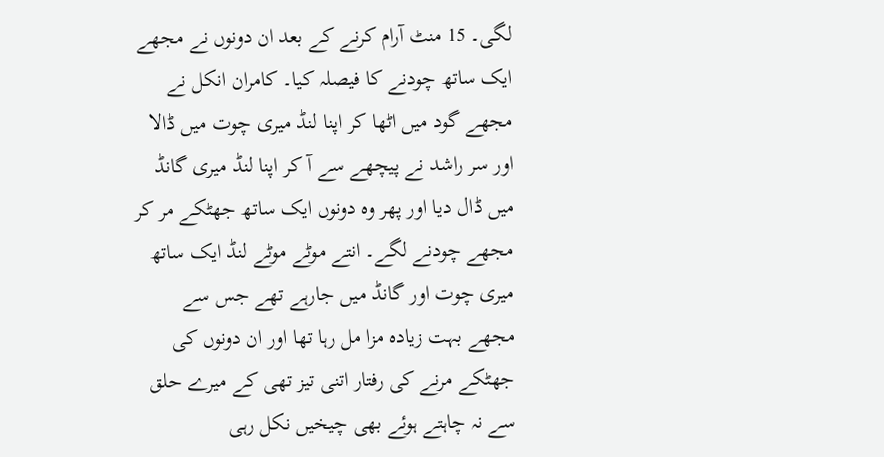لگی۔ 15 منٹ آرام کرنے کے بعد ان دونوں نے مجھے ایک ساتھ چودنے کا فیصلہ کیا۔ کامران انکل نے مجھے گود میں اٹھا کر اپنا لنڈ میری چوت میں ڈالا اور سر راشد نے پیچھے سے آ کر اپنا لنڈ میری گانڈ میں ڈال دیا اور پھر وہ دونوں ایک ساتھ جھٹکے مر کر مجھے چودنے لگے۔ انتے موٹے موٹے لنڈ ایک ساتھ میری چوت اور گانڈ میں جارہے تھے جس سے مجھے بہت زیادہ مزا مل رہا تھا اور ان دونوں کی جھٹکے مرنے کی رفتار اتنی تیز تھی کے میرے حلق سے نہ چاہتے ہوئے بھی چیخیں نکل رہی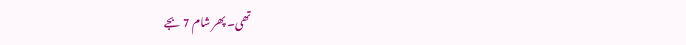تھی۔ پھر شام 7 بجے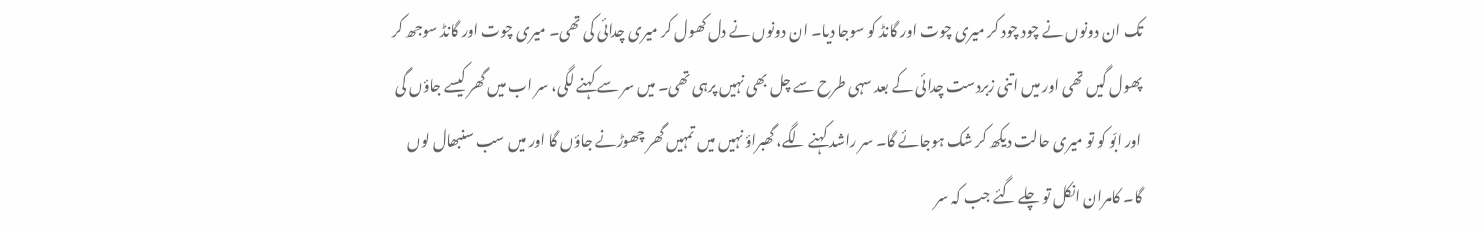تک ان دونوں نے چود چود کر میری چوت اور گانڈ کو سوجا دیا۔ ان دونوں نے دل کھول کر میری چدائی کی تھی۔ میری چوت اور گانڈ سوجھ کر پھول گیں تھی اور میں اتنی زبردست چدائی کے بعد سہی طرح سے چل بھی نہیں پرہی تھی۔ میں سر سے کہنے لگی، سر اب میں گھر کیسے جاؤں گی اور ابّو کو تو میری حالت دیکھ کر شک ہوجائے گا۔ سر راشد کہنے لگے، گھبراؤ نہیں میں تمہیں گھر چھوڑنے جاؤں گا اور میں سب سنبھال لوں گا۔ کامران انکل تو چلے گئے جب کہ سر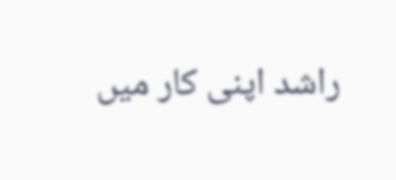راشد اپنی کار میں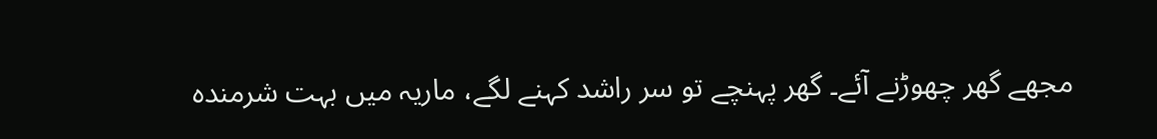مجھے گھر چھوڑنے آئے۔ گھر پہنچے تو سر راشد کہنے لگے، ماریہ میں بہت شرمندہ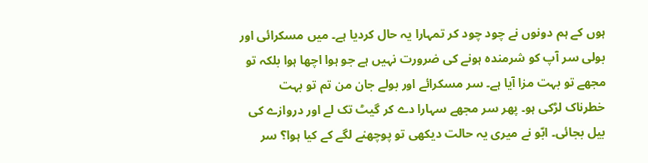ہوں کے ہم دونوں نے چود چود کر تمہارا یہ حال کردیا ہے۔ میں مسکرائی اور بولی سر آپ کو شرمندہ ہونے کی ضرورت نہیں ہے جو ہوا اچھا ہوا بلکہ تو مجھے تو بہت مزا آیا ہے۔ سر مسکرائے اور بولے جان من تم تو بہت خطرناک لڑکی ہو۔ پھر سر مجھے سہارا دے کر گیٹ تک لے اور دروازے کی بیل بجائی۔ ابّو نے میری یہ حالت دیکھی تو پوچھنے لگے کے کیا ہوا؟ سر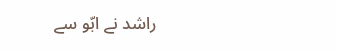راشد نے ابّو سے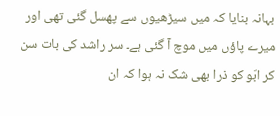بہانہ بنایا کہ میں سیڑھیوں سے پھسل گئی تھی اور میرے پاؤں میں موچ آ گئی ہے۔ سر راشد کی بات سن کر ابّو کو ذرا بھی شک نہ ہوا کہ ان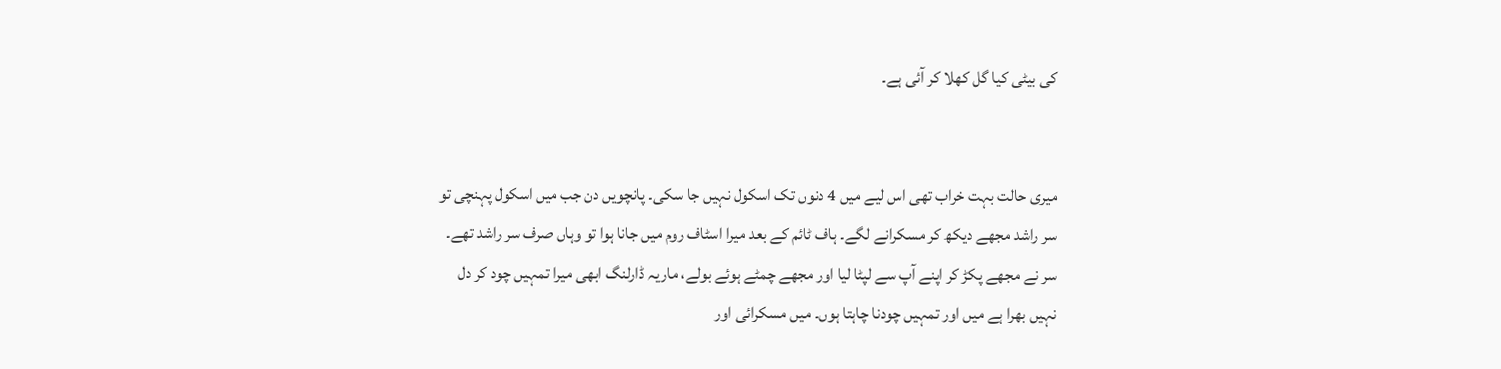کی بیٹی کیا گل کھلا کر آئی ہے۔


میری حالت بہت خراب تھی اس لیے میں 4 دنوں تک اسکول نہیں جا سکی۔ پانچویں دن جب میں اسکول پہنچی تو سر راشد مجھے دیکھ کر مسکرانے لگے۔ ہاف ٹائم کے بعد میرا اسٹاف روم میں جانا ہوا تو وہاں صرف سر راشد تھے۔ سر نے مجھے پکڑ کر اپنے آپ سے لپٹا لیا اور مجھے چمٹے ہوئے بولے، ماریہ ڈارلنگ ابھی میرا تمہیں چود کر دل نہیں بھرا ہے میں اور تمہیں چودنا چاہتا ہوں۔ میں مسکرائی اور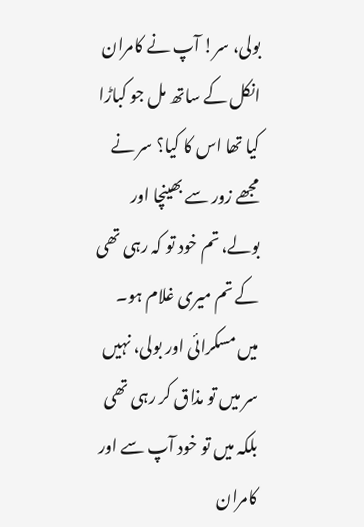بولی، سر! آپ نے کامران انکل کے ساتھ مل جو کباڑا کیا تھا اس کا کیا؟ سر نے مجھے زور سے بھینچا اور بولے، تم خود تو کہ رہی تھی کے تم میری غلام ہو۔ میں مسکرائی اور بولی، نہیں سر میں تو مذاق کر رہی تھی بلکہ میں تو خود آپ سے اور کامران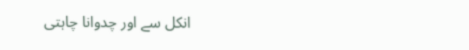انکل سے اور چدوانا چاہتی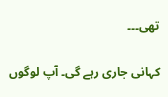تھی۔۔۔

کہانی جاری رہے گی۔ آپ لوگوں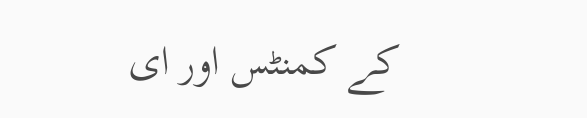کے کمنٹس اور ای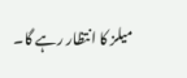میلز کا انتظار رہے گا۔